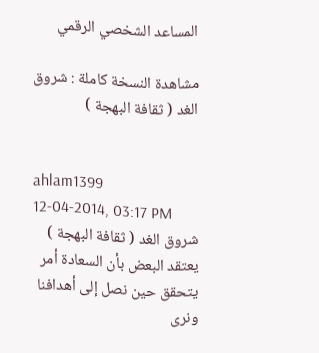المساعد الشخصي الرقمي

مشاهدة النسخة كاملة : شروق الغد ( ثقافة البهجة )


ahlam1399
12-04-2014, 03:17 PM
شروق الغد ( ثقافة البهجة )
يعتقد البعض بأن السعادة أمر يتحقق حين نصل إلى أهدافنا ونرى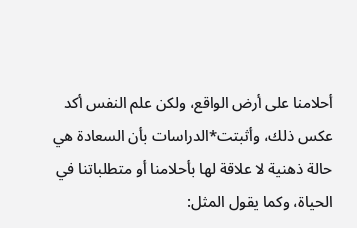أحلامنا على أرض الواقع، ولكن علم النفس أكد عكس ذلك، وأثبتت*الدراسات بأن السعادة هي حالة ذهنية لا علاقة لها بأحلامنا أو متطلباتنا في الحياة، وكما يقول المثل: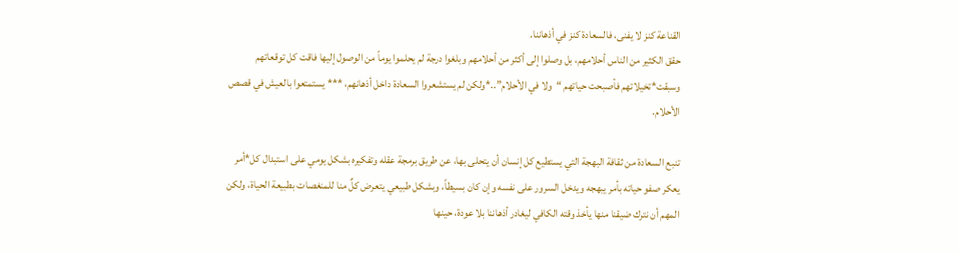القناعة كنز لا يفنى، فالسعادة كنز في أذهاننا.
حقق الكثير من الناس أحلامهم، بل وصلوا إلى أكثر من أحلامهم وبلغوا درجة لم يحلموا يوماً من الوصول إليها فاقت كل توقعاتهم وسبقت*تخيلاتهم فأصبحت حياتهم “ولا في الأحلام”..*ولكن لم يستشعروا السعادة داخل أذهانهم، *** يستمتعوا بالعيش في قصص الأحلام.

تنبع السعادة من ثقافة البهجة التي يستطيع كل إنسان أن يتحلى بها، عن طريق برمجة عقله وتفكيره بشكل يومي على استبدال كل*أمر يعكر صفو حياته بأمر يبهجه ويدخل السرور على نفسه وإن كان بسيطاً، وبشكل طبيعي يتعرض كلٌ منا للمنغصات بطبيعة الحياة، ولكن المهم أن نترك ضيقنا منها يأخذ وقته الكافي ليغادر أذهاننا بلا عودة، حينها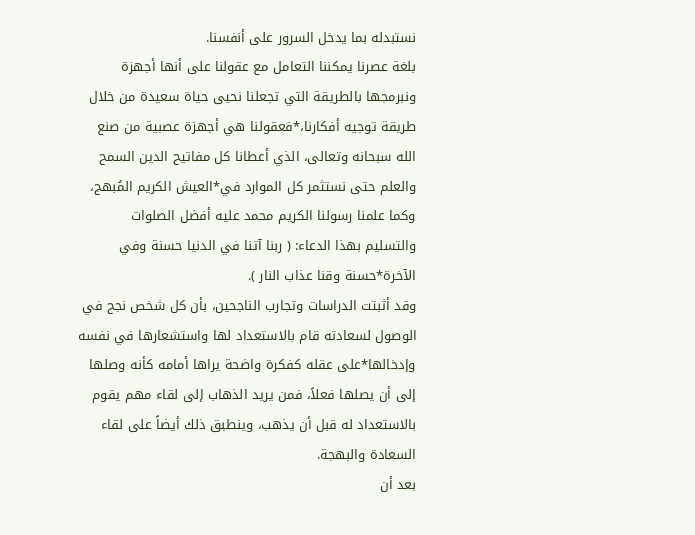نستبدله بما يدخل السرور على أنفسنا.
بلغة عصرنا يمكننا التعامل مع عقولنا على أنها أجهزة ونبرمجها بالطريقة التي تجعلنا نحيى حياة سعيدة من خلال طريقة توجيه أفكارنا،*فعقولنا هي أجهزة عصبية من صنع الله سبحانه وتعالى، الذي أعطانا كل مفاتيح الدين السمح والعلم حتى نستثمر كل الموارد في*العيش الكريم المُبهج، وكما علمنا رسولنا الكريم محمد عليه أفضل الصلوات والتسليم بهذا الدعاء: ( ربنا آتنا في الدنيا حسنة وفي الآخرة*حسنة وقنا عذاب النار ).
وقد أثبتت الدراسات وتجارب الناجحين، بأن كل شخص نجح في الوصول لسعادته قام بالاستعداد لها واستشعارها في نفسه وإدخالها*على عقله كفكرة واضحة يراها أمامه كأنه وصلها إلى أن يصلها فعلاً، فمن يريد الذهاب إلى لقاء مهم يقوم بالاستعداد له قبل أن يذهب، وينطبق ذلك أيضاً على لقاء السعادة والبهجة.
بعد أن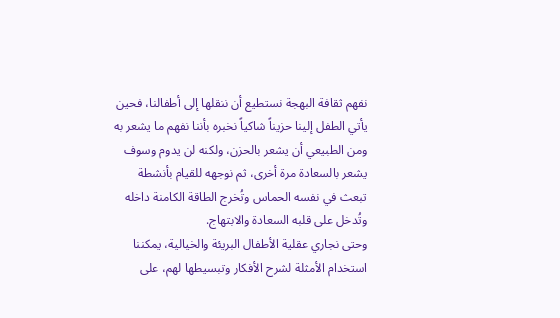نفهم ثقافة البهجة نستطيع أن ننقلها إلى أطفالنا، فحين يأتي الطفل إلينا حزيناً شاكياً نخبره بأننا نفهم ما يشعر به ومن الطبيعي أن يشعر بالحزن، ولكنه لن يدوم وسوف يشعر بالسعادة مرة أخرى، ثم نوجهه للقيام بأنشطة تبعث في نفسه الحماس وتُخرج الطاقة الكامنة داخله وتُدخل على قلبه السعادة والابتهاج.
وحتى نجاري عقلية الأطفال البريئة والخيالية، يمكننا استخدام الأمثلة لشرح الأفكار وتبسيطها لهم، على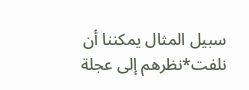سبيل المثال يمكننا أن نلفت*نظرهم إلى عجلة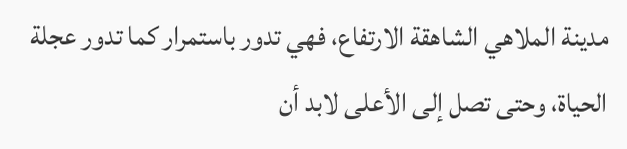مدينة الملاهي الشاهقة الارتفاع، فهي تدور باستمرار كما تدور عجلة الحياة، وحتى تصل إلى الأعلى لابد أن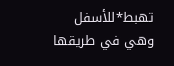تهبط*للأسفل وهي في طريقها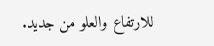للارتفاع والعلو من جديد.